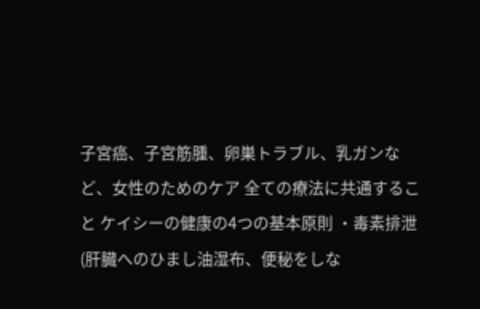子宮癌、子宮筋腫、卵巣トラブル、乳ガンなど、女性のためのケア 全ての療法に共通すること ケイシーの健康の4つの基本原則 ・毒素排泄(肝臓へのひまし油湿布、便秘をしな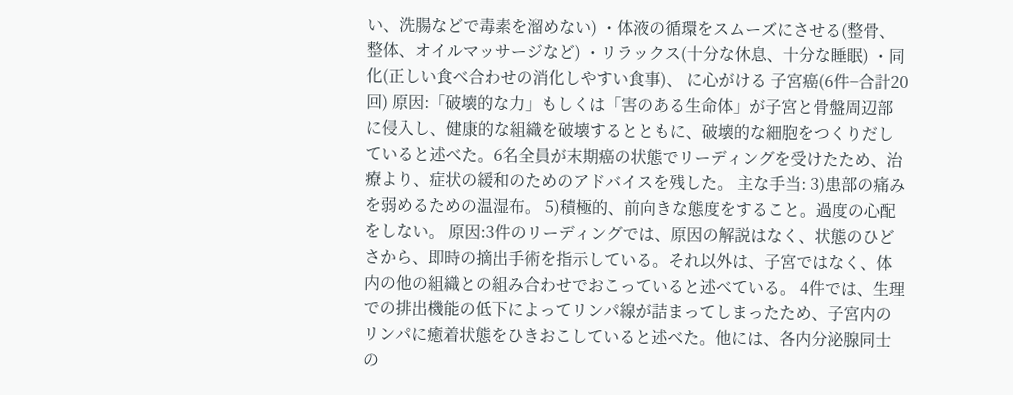い、洗腸などで毒素を溜めない) ・体液の循環をスムーズにさせる(整骨、整体、オイルマッサージなど) ・リラックス(十分な休息、十分な睡眠) ・同化(正しい食べ合わせの消化しやすい食事)、 に心がける 子宮癌(6件−合計20回) 原因:「破壊的な力」もしくは「害のある生命体」が子宮と骨盤周辺部に侵入し、健康的な組織を破壊するとともに、破壊的な細胞をつくりだしていると述べた。6名全員が末期癌の状態でリーディングを受けたため、治療より、症状の緩和のためのアドバイスを残した。 主な手当: 3)患部の痛みを弱めるための温湿布。 5)積極的、前向きな態度をすること。過度の心配をしない。 原因:3件のリーディングでは、原因の解説はなく、状態のひどさから、即時の摘出手術を指示している。それ以外は、子宮ではなく、体内の他の組織との組み合わせでおこっていると述べている。 4件では、生理での排出機能の低下によってリンパ線が詰まってしまったため、子宮内のリンパに癒着状態をひきおこしていると述べた。他には、各内分泌腺同士の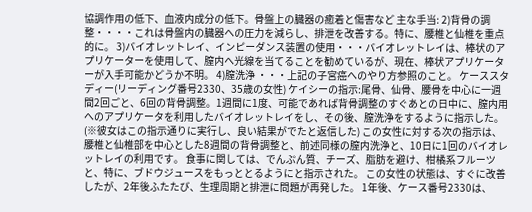協調作用の低下、血液内成分の低下。骨盤上の臓器の癒着と傷害など 主な手当: 2)背骨の調整・・・・これは骨盤内の臓器への圧力を減らし、排泄を改善する。特に、腰椎と仙椎を重点的に。 3)バイオレットレイ、インピーダンス装置の使用・・・バイオレットレイは、棒状のアプリケーターを使用して、膣内へ光線を当てることを勧めているが、現在、棒状アプリケーターが入手可能かどうか不明。 4)膣洗浄 ・・・上記の子宮癌へのやり方参照のこと。 ケーススタディー(リーディング番号2330、35歳の女性) ケイシーの指示:尾骨、仙骨、腰骨を中心に一週間2回ごと、6回の背骨調整。1週間に1度、可能であれば背骨調整のすぐあとの日中に、膣内用へのアプリケータを利用したバイオレットレイをし、その後、膣洗浄をするように指示した。(※彼女はこの指示通りに実行し、良い結果がでたと返信した) この女性に対する次の指示は、腰椎と仙椎部を中心とした8週間の背骨調整と、前述同様の膣内洗浄と、10日に1回のバイオレットレイの利用です。 食事に関しては、でんぷん質、チーズ、脂肪を避け、柑橘系フルーツと、特に、ブドウジュースをもっととるようにと指示された。 この女性の状態は、すぐに改善したが、2年後ふたたび、生理周期と排泄に問題が再発した。 1年後、ケース番号2330は、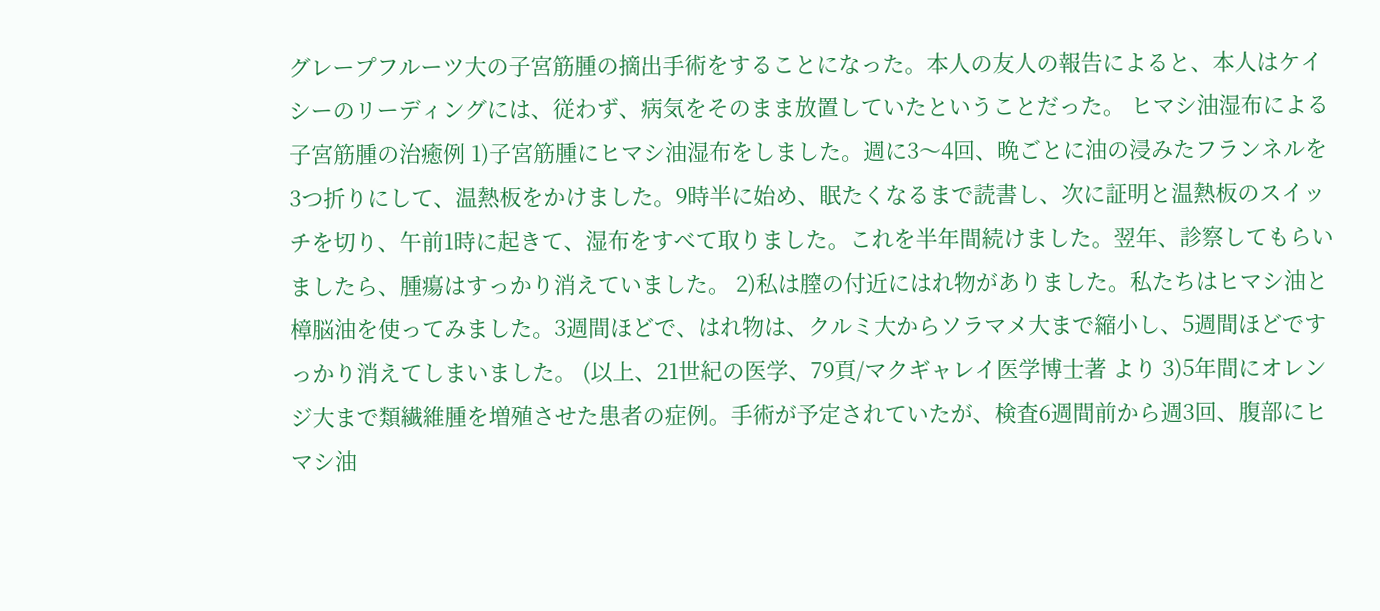グレープフルーツ大の子宮筋腫の摘出手術をすることになった。本人の友人の報告によると、本人はケイシーのリーディングには、従わず、病気をそのまま放置していたということだった。 ヒマシ油湿布による子宮筋腫の治癒例 1)子宮筋腫にヒマシ油湿布をしました。週に3〜4回、晩ごとに油の浸みたフランネルを3つ折りにして、温熱板をかけました。9時半に始め、眠たくなるまで読書し、次に証明と温熱板のスイッチを切り、午前1時に起きて、湿布をすべて取りました。これを半年間続けました。翌年、診察してもらいましたら、腫瘍はすっかり消えていました。 2)私は膣の付近にはれ物がありました。私たちはヒマシ油と樟脳油を使ってみました。3週間ほどで、はれ物は、クルミ大からソラマメ大まで縮小し、5週間ほどですっかり消えてしまいました。 (以上、21世紀の医学、79頁/マクギャレイ医学博士著 より 3)5年間にオレンジ大まで類繊維腫を増殖させた患者の症例。手術が予定されていたが、検査6週間前から週3回、腹部にヒマシ油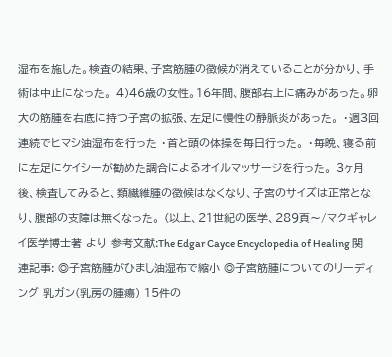湿布を施した。検査の結果、子宮筋腫の徴候が消えていることが分かり、手術は中止になった。 4)46歳の女性。16年間、腹部右上に痛みがあった。卵大の筋腫を右底に持つ子宮の拡張、左足に慢性の静脈炎があった。 ・週3回連続でヒマシ油湿布を行った ・首と頭の体操を毎日行った。 ・毎晩、寝る前に左足にケイシーが勧めた調合によるオイルマッサージを行った。 3ヶ月後、検査してみると、類繊維腫の徴候はなくなり、子宮のサイズは正常となり、腹部の支障は無くなった。 (以上、21世紀の医学、289頁〜/マクギャレイ医学博士著 より 参考文献:The Edgar Cayce Encyclopedia of Healing 関連記事: ◎子宮筋腫がひまし油湿布で縮小 ◎子宮筋腫についてのリーディング 乳ガン(乳房の腫瘍) 15件の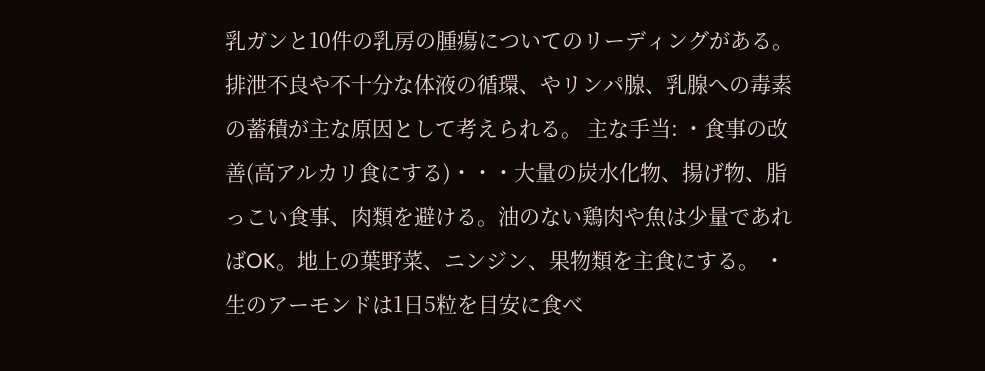乳ガンと10件の乳房の腫瘍についてのリーディングがある。 排泄不良や不十分な体液の循環、やリンパ腺、乳腺への毒素の蓄積が主な原因として考えられる。 主な手当: ・食事の改善(高アルカリ食にする)・・・大量の炭水化物、揚げ物、脂っこい食事、肉類を避ける。油のない鶏肉や魚は少量であればOK。地上の葉野菜、ニンジン、果物類を主食にする。 ・生のアーモンドは1日5粒を目安に食べ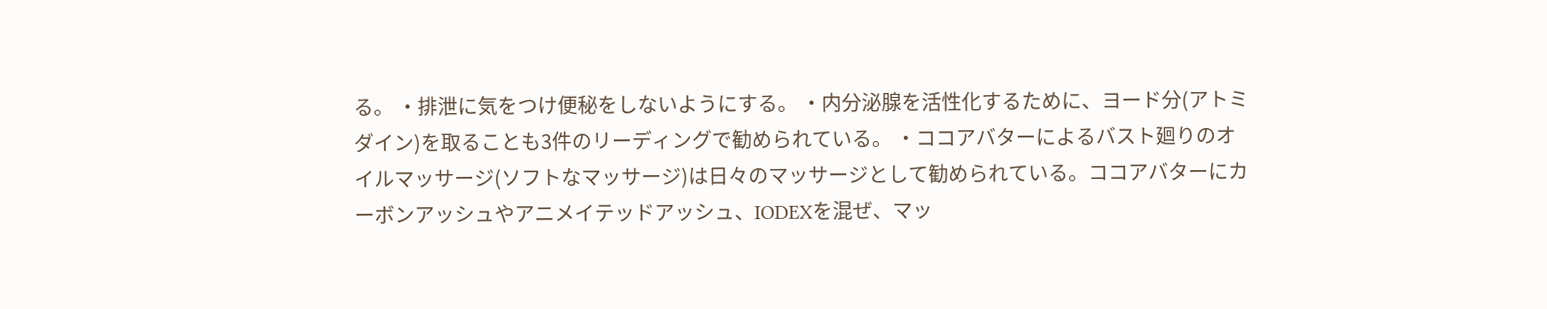る。 ・排泄に気をつけ便秘をしないようにする。 ・内分泌腺を活性化するために、ヨード分(アトミダイン)を取ることも3件のリーディングで勧められている。 ・ココアバターによるバスト廻りのオイルマッサージ(ソフトなマッサージ)は日々のマッサージとして勧められている。ココアバターにカーボンアッシュやアニメイテッドアッシュ、IODEXを混ぜ、マッ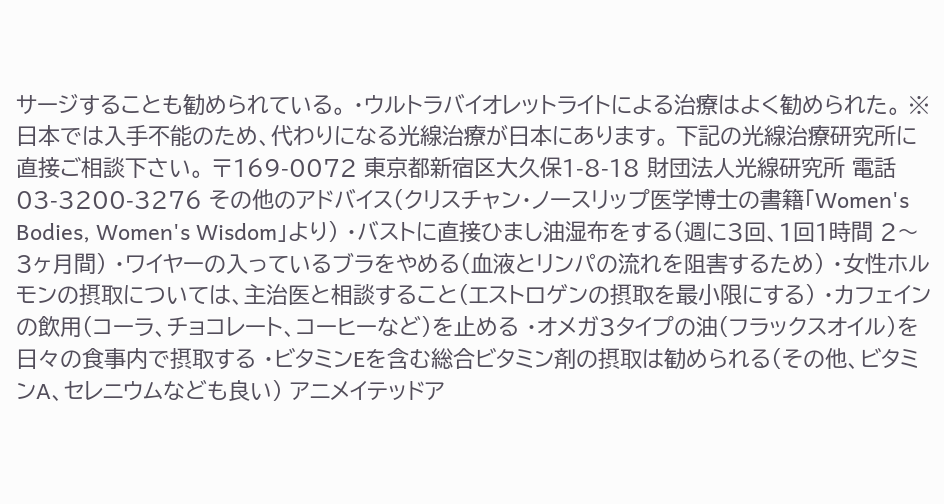サージすることも勧められている。 ・ウルトラバイオレットライトによる治療はよく勧められた。 ※日本では入手不能のため、代わりになる光線治療が日本にあります。 下記の光線治療研究所に直接ご相談下さい。 〒169-0072 東京都新宿区大久保1-8-18 財団法人光線研究所 電話 03-3200-3276 その他のアドバイス(クリスチャン・ノースリップ医学博士の書籍「Women's Bodies, Women's Wisdom」より) ・バストに直接ひまし油湿布をする(週に3回、1回1時間 2〜3ヶ月間) ・ワイヤーの入っているブラをやめる(血液とリンパの流れを阻害するため) ・女性ホルモンの摂取については、主治医と相談すること(エストロゲンの摂取を最小限にする) ・カフェインの飲用(コーラ、チョコレート、コーヒーなど)を止める ・オメガ3タイプの油(フラックスオイル)を日々の食事内で摂取する ・ビタミンEを含む総合ビタミン剤の摂取は勧められる(その他、ビタミンA、セレニウムなども良い) アニメイテッドア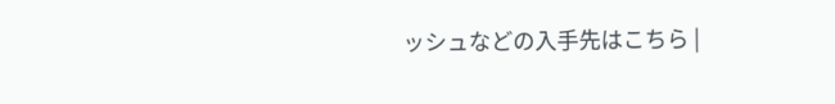ッシュなどの入手先はこちら |